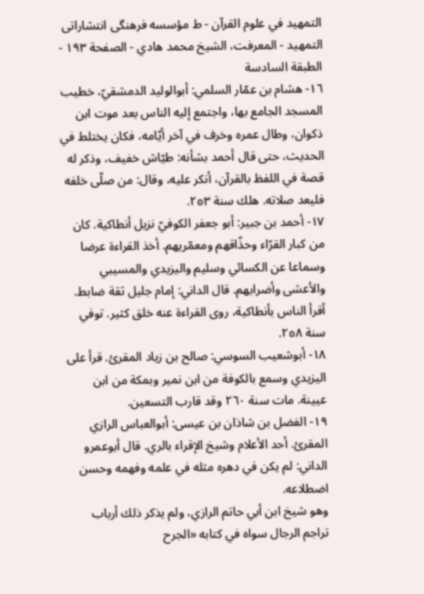التمهيد في علوم القرآن - ط مؤسسه فرهنگى انتشاراتى التمهيد - المعرفت، الشيخ محمد هادي - الصفحة ١٩٣ - الطبقة السادسة
١٦- هشام بن عمّار السلمي: أبوالوليد الدمشقيّ، خطيب المسجد الجامع بها، واجتمع إليه الناس بعد موت ابن ذكوان، وطال عمره وخرف في آخر أيّامه، فكان يختلط في الحديث، حتى قال أحمد بشأنه: طيّاش خفيف، وذكر له قصة في اللفظ بالقرآن، أنكر عليه، وقال: من صلّى خلفه فليعد صلاته. هلك سنة ٢٥٣.
١٧- أحمد بن جبير: أبو جعفر الكوفيّ نزيل أنطاكية. كان من كبار القرّاء وحذّاقهم ومعمّريهم. أخذ القراءة عرضا وسماعا عن الكسائي وسليم واليزيدي والمسيبي والأعشى وأضرابهم. قال الداني: إمام جليل ثقة ضابط. أقرأ الناس بأنطاكية، روى القراءة عنه خلق كثير. توفي سنة ٢٥٨.
١٨- أبوشعيب السوسي: صالح بن زياد المقرئ. قرأ على اليزيدي وسمع بالكوفة من ابن نمير وبمكة من ابن عيينة. مات سنة ٢٦٠ وقد قارب التسعين.
١٩- الفضل بن شاذان بن عيسى: أبوالعباس الرازي المقرئ. أحد الأعلام وشيخ الإقراء بالري. قال أبوعمرو الداني: لم يكن في دهره مثله في علمه وفهمه وحسن اضطلاعه.
وهو شيخ ابن أبي حاتم الرازي، ولم يذكر ذلك أرباب تراجم الرجال سواه في كتابه «الجرح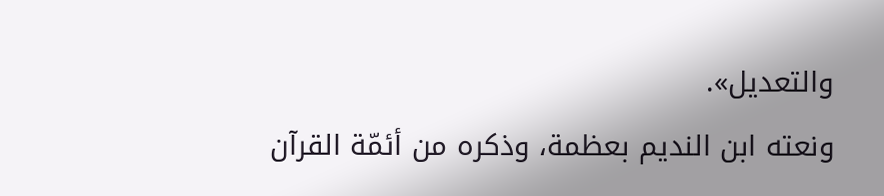والتعديل».
ونعته ابن النديم بعظمة، وذكره من أئمّة القرآن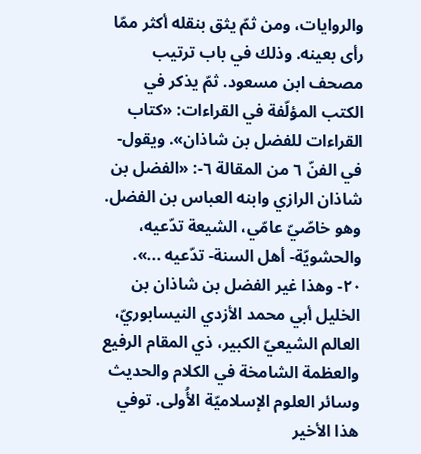والروايات، ومن ثمّ يثق بنقله أكثر ممّا رأى بعينه. وذلك في باب ترتيب مصحف ابن مسعود. ثمّ يذكر في الكتب المؤلّفة في القراءات: «كتاب القراءات للفضل بن شاذان». ويقول- في الفنّ ٦ من المقالة ٦-: «الفضل بن شاذان الرازي وابنه العباس بن الفضل. وهو خاصّيّ عامّي، الشيعة تدّعيه، والحشويّة- أهل السنة- تدّعيه ...».
٢٠- وهذا غير الفضل بن شاذان بن الخليل أبي محمد الأزدي النيسابوريّ، العالم الشيعيّ الكبير، ذي المقام الرفيع والعظمة الشامخة في الكلام والحديث وسائر العلوم الإسلاميّة الأُولى. توفي هذا الأخير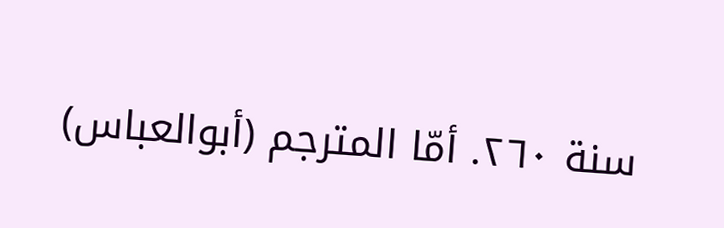سنة ٢٦٠. أمّا المترجم (أبوالعباس)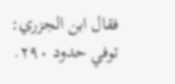فقال ابن الجزري: توفي حدود ٢٩٠.